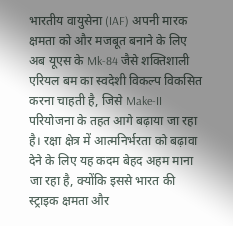भारतीय वायुसेना (IAF) अपनी मारक क्षमता को और मजबूत बनाने के लिए अब यूएस के Mk-84 जैसे शक्तिशाली एरियल बम का स्वदेशी विकल्प विकसित करना चाहती है, जिसे Make-II परियोजना के तहत आगे बढ़ाया जा रहा है। रक्षा क्षेत्र में आत्मनिर्भरता को बढ़ावा देने के लिए यह कदम बेहद अहम माना जा रहा है, क्योंकि इससे भारत की स्ट्राइक क्षमता और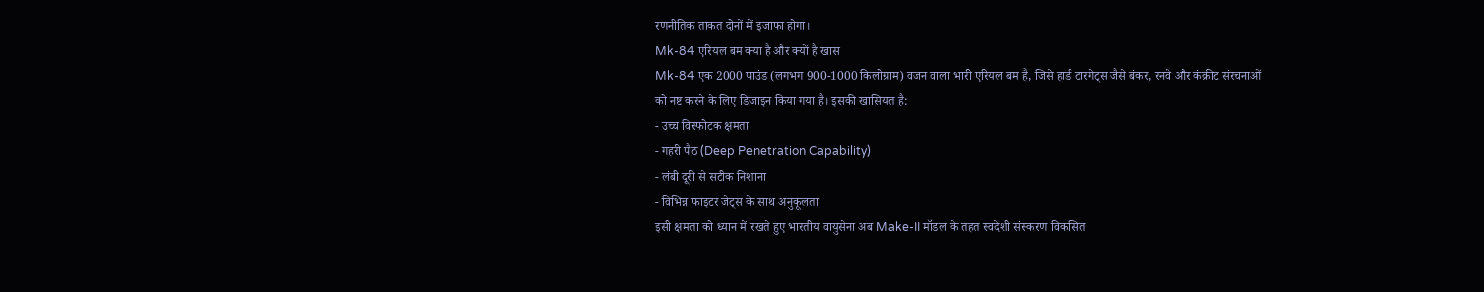रणनीतिक ताकत दोनों में इजाफा होगा।
Mk-84 एरियल बम क्या है और क्यों है खास
Mk-84 एक 2000 पाउंड (लगभग 900-1000 किलोग्राम) वजन वाला भारी एरियल बम है, जिसे हार्ड टारगेट्स जैसे बंकर, रनवे और कंक्रीट संरचनाओं को नष्ट करने के लिए डिजाइन किया गया है। इसकी खासियत है:
- उच्च विस्फोटक क्षमता
- गहरी पैठ (Deep Penetration Capability)
- लंबी दूरी से सटीक निशाना
- विभिन्न फाइटर जेट्स के साथ अनुकूलता
इसी क्षमता को ध्यान में रखते हुए भारतीय वायुसेना अब Make-II मॉडल के तहत स्वदेशी संस्करण विकसित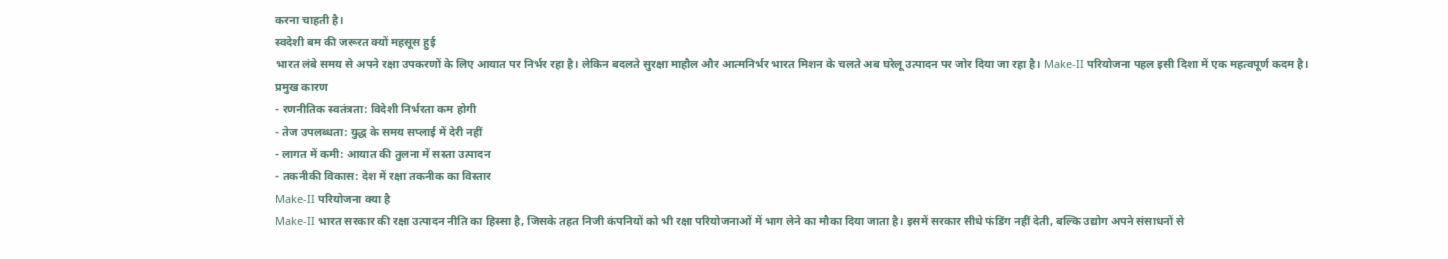करना चाहती है।
स्वदेशी बम की जरूरत क्यों महसूस हुई
भारत लंबे समय से अपने रक्षा उपकरणों के लिए आयात पर निर्भर रहा है। लेकिन बदलते सुरक्षा माहौल और आत्मनिर्भर भारत मिशन के चलते अब घरेलू उत्पादन पर जोर दिया जा रहा है। Make-II परियोजना पहल इसी दिशा में एक महत्वपूर्ण कदम है।
प्रमुख कारण
- रणनीतिक स्वतंत्रता: विदेशी निर्भरता कम होगी
- तेज उपलब्धता: युद्ध के समय सप्लाई में देरी नहीं
- लागत में कमी: आयात की तुलना में सस्ता उत्पादन
- तकनीकी विकास: देश में रक्षा तकनीक का विस्तार
Make-II परियोजना क्या है
Make-II भारत सरकार की रक्षा उत्पादन नीति का हिस्सा है, जिसके तहत निजी कंपनियों को भी रक्षा परियोजनाओं में भाग लेने का मौका दिया जाता है। इसमें सरकार सीधे फंडिंग नहीं देती, बल्कि उद्योग अपने संसाधनों से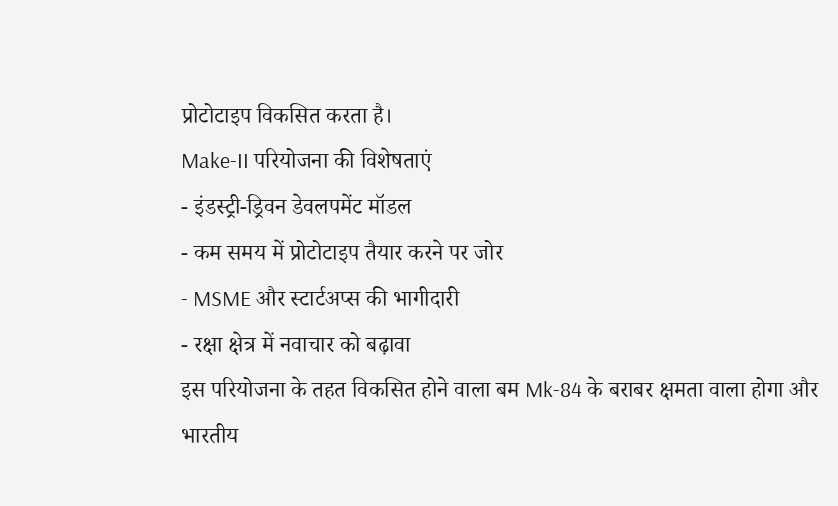प्रोटोटाइप विकसित करता है।
Make-II परियोजना की विशेषताएं
- इंडस्ट्री-ड्रिवन डेवलपमेंट मॉडल
- कम समय में प्रोटोटाइप तैयार करने पर जोर
- MSME और स्टार्टअप्स की भागीदारी
- रक्षा क्षेत्र में नवाचार को बढ़ावा
इस परियोजना के तहत विकसित होने वाला बम Mk-84 के बराबर क्षमता वाला होगा और भारतीय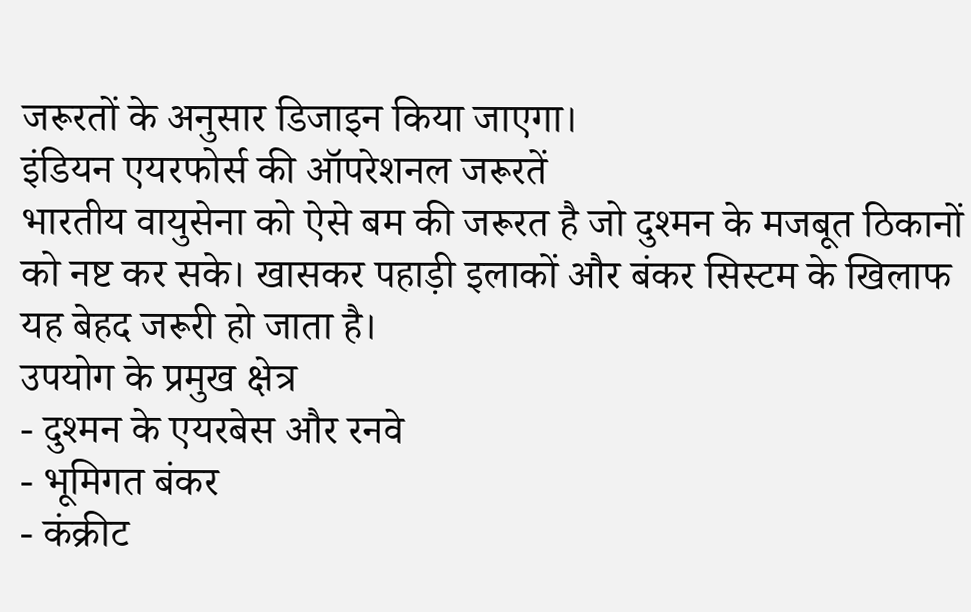जरूरतों के अनुसार डिजाइन किया जाएगा।
इंडियन एयरफोर्स की ऑपरेशनल जरूरतें
भारतीय वायुसेना को ऐसे बम की जरूरत है जो दुश्मन के मजबूत ठिकानों को नष्ट कर सके। खासकर पहाड़ी इलाकों और बंकर सिस्टम के खिलाफ यह बेहद जरूरी हो जाता है।
उपयोग के प्रमुख क्षेत्र
- दुश्मन के एयरबेस और रनवे
- भूमिगत बंकर
- कंक्रीट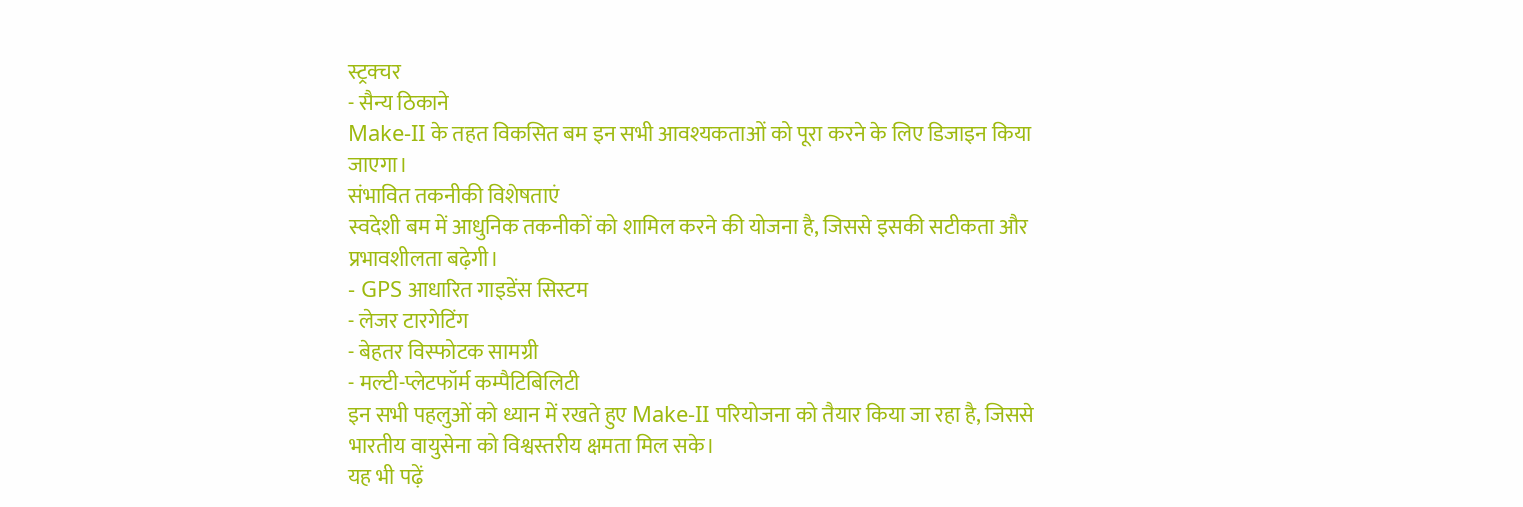स्ट्रक्चर
- सैन्य ठिकाने
Make-II के तहत विकसित बम इन सभी आवश्यकताओं को पूरा करने के लिए डिजाइन किया जाएगा।
संभावित तकनीकी विशेषताएं
स्वदेशी बम में आधुनिक तकनीकों को शामिल करने की योजना है, जिससे इसकी सटीकता और प्रभावशीलता बढ़ेगी।
- GPS आधारित गाइडेंस सिस्टम
- लेजर टारगेटिंग
- बेहतर विस्फोटक सामग्री
- मल्टी-प्लेटफॉर्म कम्पैटिबिलिटी
इन सभी पहलुओं को ध्यान में रखते हुए Make-II परियोजना को तैयार किया जा रहा है, जिससे भारतीय वायुसेना को विश्वस्तरीय क्षमता मिल सके।
यह भी पढ़ें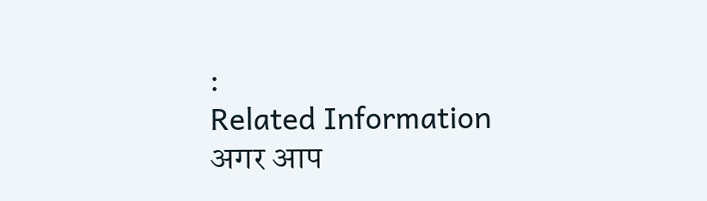:
Related Information
अगर आप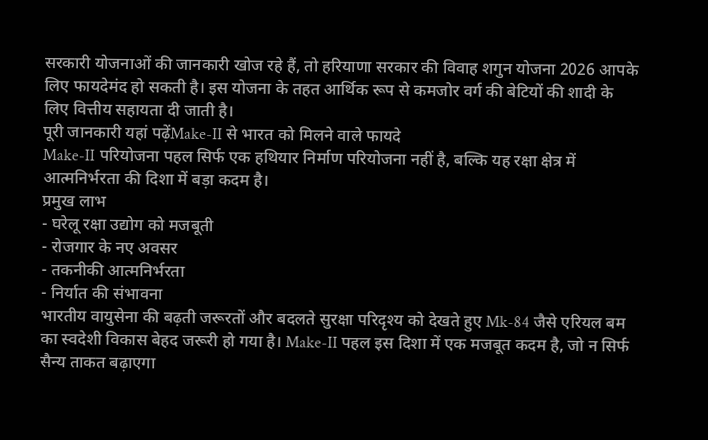सरकारी योजनाओं की जानकारी खोज रहे हैं, तो हरियाणा सरकार की विवाह शगुन योजना 2026 आपके लिए फायदेमंद हो सकती है। इस योजना के तहत आर्थिक रूप से कमजोर वर्ग की बेटियों की शादी के लिए वित्तीय सहायता दी जाती है।
पूरी जानकारी यहां पढ़ेंMake-II से भारत को मिलने वाले फायदे
Make-II परियोजना पहल सिर्फ एक हथियार निर्माण परियोजना नहीं है, बल्कि यह रक्षा क्षेत्र में आत्मनिर्भरता की दिशा में बड़ा कदम है।
प्रमुख लाभ
- घरेलू रक्षा उद्योग को मजबूती
- रोजगार के नए अवसर
- तकनीकी आत्मनिर्भरता
- निर्यात की संभावना
भारतीय वायुसेना की बढ़ती जरूरतों और बदलते सुरक्षा परिदृश्य को देखते हुए Mk-84 जैसे एरियल बम का स्वदेशी विकास बेहद जरूरी हो गया है। Make-II पहल इस दिशा में एक मजबूत कदम है, जो न सिर्फ सैन्य ताकत बढ़ाएगा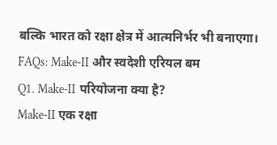बल्कि भारत को रक्षा क्षेत्र में आत्मनिर्भर भी बनाएगा।
FAQs: Make-II और स्वदेशी एरियल बम
Q1. Make-II परियोजना क्या है?
Make-II एक रक्षा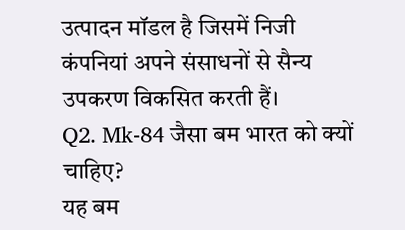उत्पादन मॉडल है जिसमें निजी कंपनियां अपने संसाधनों से सैन्य उपकरण विकसित करती हैं।
Q2. Mk-84 जैसा बम भारत को क्यों चाहिए?
यह बम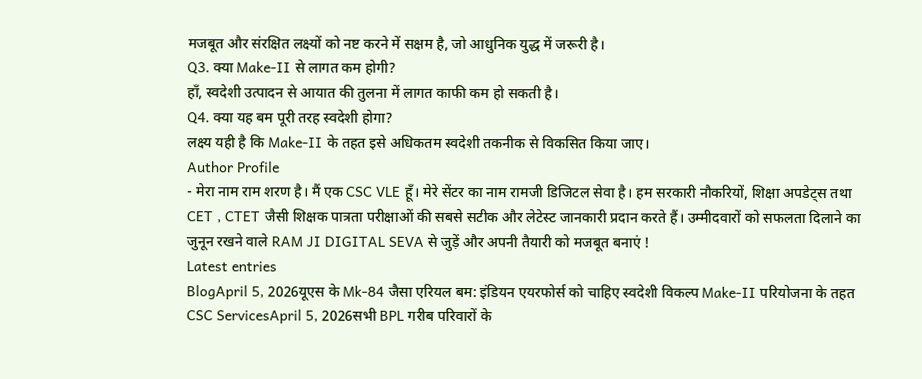मजबूत और संरक्षित लक्ष्यों को नष्ट करने में सक्षम है, जो आधुनिक युद्ध में जरूरी है।
Q3. क्या Make-II से लागत कम होगी?
हाँ, स्वदेशी उत्पादन से आयात की तुलना में लागत काफी कम हो सकती है।
Q4. क्या यह बम पूरी तरह स्वदेशी होगा?
लक्ष्य यही है कि Make-II के तहत इसे अधिकतम स्वदेशी तकनीक से विकसित किया जाए।
Author Profile
- मेरा नाम राम शरण है। मैं एक CSC VLE हूँ। मेरे सेंटर का नाम रामजी डिजिटल सेवा है। हम सरकारी नौकरियों, शिक्षा अपडेट्स तथा CET , CTET जैसी शिक्षक पात्रता परीक्षाओं की सबसे सटीक और लेटेस्ट जानकारी प्रदान करते हैं। उम्मीदवारों को सफलता दिलाने का जुनून रखने वाले RAM JI DIGITAL SEVA से जुड़ें और अपनी तैयारी को मजबूत बनाएं !
Latest entries
BlogApril 5, 2026यूएस के Mk-84 जैसा एरियल बम: इंडियन एयरफोर्स को चाहिए स्वदेशी विकल्प Make-II परियोजना के तहत
CSC ServicesApril 5, 2026सभी BPL गरीब परिवारों के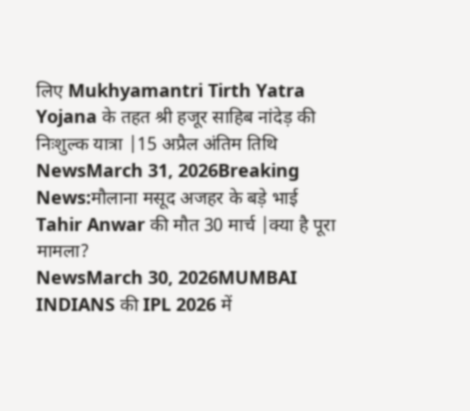लिए Mukhyamantri Tirth Yatra Yojana के तहत श्री हजूर साहिब नांदेड़ की निःशुल्क यात्रा |15 अप्रैल अंतिम तिथि
NewsMarch 31, 2026Breaking News:मौलाना मसूद अजहर के बड़े भाई Tahir Anwar की मौत 30 मार्च |क्या है पूरा मामला?
NewsMarch 30, 2026MUMBAI INDIANS की IPL 2026 में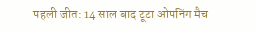पहली जीत: 14 साल बाद टूटा ओपनिंग मैच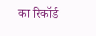का रिकॉर्ड